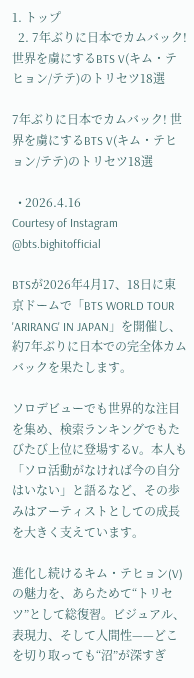1. トップ
  2. 7年ぶりに日本でカムバック! 世界を虜にするBTS V(キム・テヒョン/テテ)のトリセツ18選

7年ぶりに日本でカムバック! 世界を虜にするBTS V(キム・テヒョン/テテ)のトリセツ18選

  • 2026.4.16
Courtesy of Instagram @bts.bighitofficial

BTSが2026年4月17、18日に東京ドームで「BTS WORLD TOUR 'ARIRANG' IN JAPAN」を開催し、約7年ぶりに日本での完全体カムバックを果たします。

ソロデビューでも世界的な注目を集め、検索ランキングでもたびたび上位に登場するV。本人も「ソロ活動がなければ今の自分はいない」と語るなど、その歩みはアーティストとしての成長を大きく支えています。

進化し続けるキム・テヒョン(V)の魅力を、あらためて“トリセツ”として総復習。ビジュアル、表現力、そして人間性——どこを切り取っても“沼”が深すぎ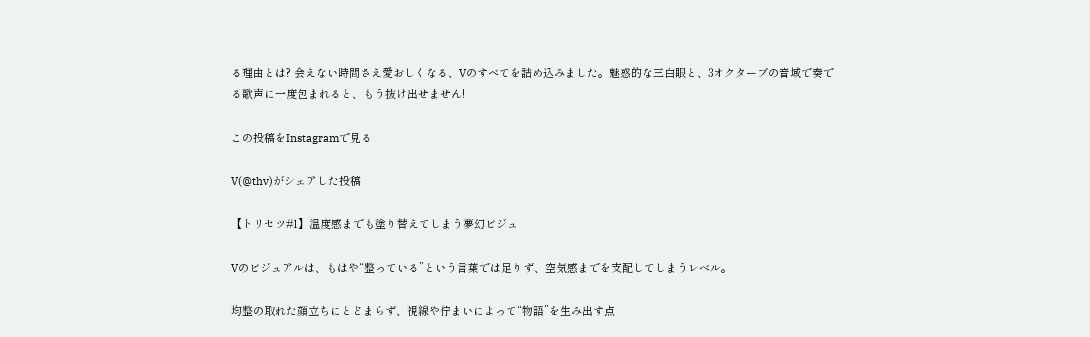る理由とは? 会えない時間さえ愛おしくなる、Vのすべてを詰め込みました。魅惑的な三白眼と、3オクターブの音域で奏でる歌声に一度包まれると、もう抜け出せません!

この投稿をInstagramで見る

V(@thv)がシェアした投稿

【トリセツ#1】温度感までも塗り替えてしまう夢幻ビジュ

Vのビジュアルは、もはや“整っている”という言葉では足りず、空気感までを支配してしまうレベル。

均整の取れた顔立ちにとどまらず、視線や佇まいによって“物語”を生み出す点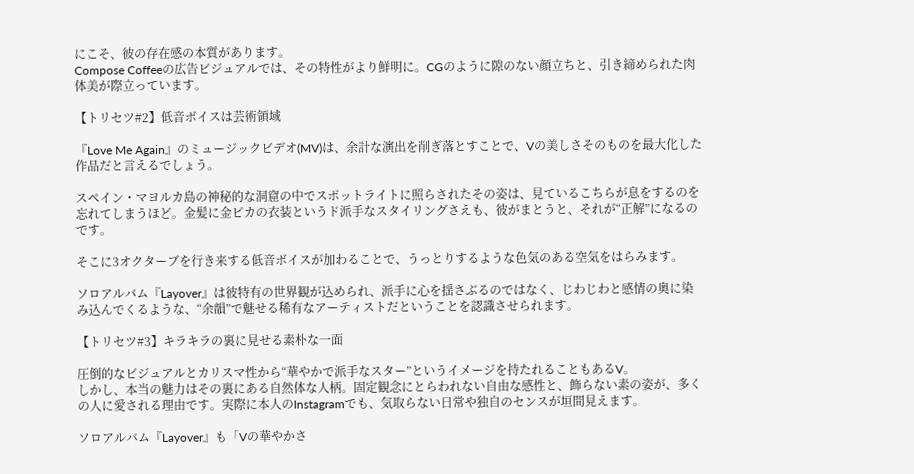にこそ、彼の存在感の本質があります。
Compose Coffeeの広告ビジュアルでは、その特性がより鮮明に。CGのように隙のない顔立ちと、引き締められた肉体美が際立っています。

【トリセツ#2】低音ボイスは芸術領域

『Love Me Again』のミュージックビデオ(MV)は、余計な演出を削ぎ落とすことで、Vの美しさそのものを最大化した作品だと言えるでしょう。

スペイン・マヨルカ島の神秘的な洞窟の中でスポットライトに照らされたその姿は、見ているこちらが息をするのを忘れてしまうほど。金髪に金ピカの衣装というド派手なスタイリングさえも、彼がまとうと、それが“正解”になるのです。

そこに3オクターブを行き来する低音ボイスが加わることで、うっとりするような色気のある空気をはらみます。

ソロアルバム『Layover』は彼特有の世界観が込められ、派手に心を揺さぶるのではなく、じわじわと感情の奥に染み込んでくるような、“余韻”で魅せる稀有なアーティストだということを認識させられます。

【トリセツ#3】キラキラの裏に見せる素朴な一面

圧倒的なビジュアルとカリスマ性から“華やかで派手なスター”というイメージを持たれることもあるV。
しかし、本当の魅力はその裏にある自然体な人柄。固定観念にとらわれない自由な感性と、飾らない素の姿が、多くの人に愛される理由です。実際に本人のInstagramでも、気取らない日常や独自のセンスが垣間見えます。

ソロアルバム『Layover』も「Vの華やかさ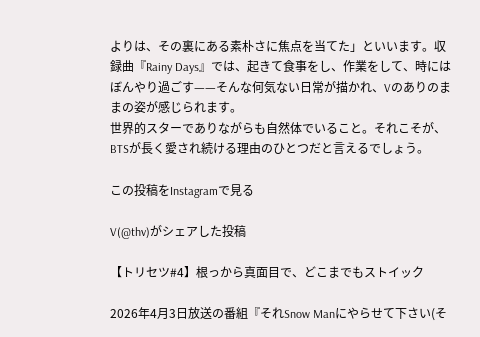よりは、その裏にある素朴さに焦点を当てた」といいます。収録曲『Rainy Days』では、起きて食事をし、作業をして、時にはぼんやり過ごす——そんな何気ない日常が描かれ、Vのありのままの姿が感じられます。
世界的スターでありながらも自然体でいること。それこそが、BTSが長く愛され続ける理由のひとつだと言えるでしょう。

この投稿をInstagramで見る

V(@thv)がシェアした投稿

【トリセツ#4】根っから真面目で、どこまでもストイック

2026年4月3日放送の番組『それSnow Manにやらせて下さい(そ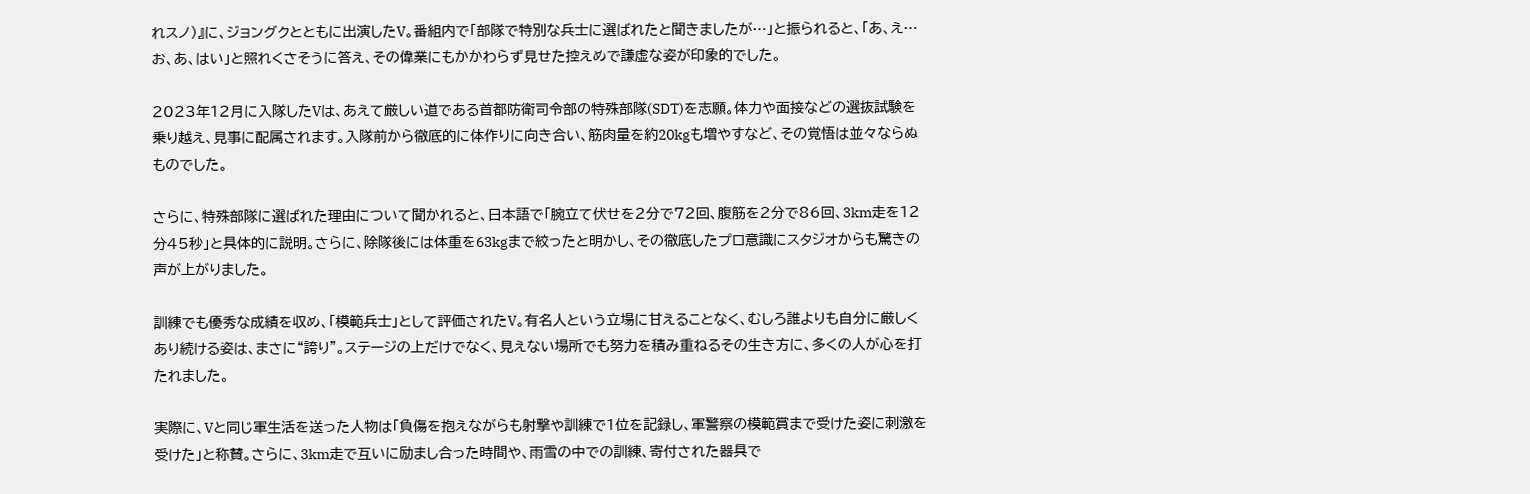れスノ)』に、ジョングクとともに出演したV。番組内で「部隊で特別な兵士に選ばれたと聞きましたが…」と振られると、「あ、え…お、あ、はい」と照れくさそうに答え、その偉業にもかかわらず見せた控えめで謙虚な姿が印象的でした。

2023年12月に入隊したVは、あえて厳しい道である首都防衛司令部の特殊部隊(SDT)を志願。体力や面接などの選抜試験を乗り越え、見事に配属されます。入隊前から徹底的に体作りに向き合い、筋肉量を約20kgも増やすなど、その覚悟は並々ならぬものでした。

さらに、特殊部隊に選ばれた理由について聞かれると、日本語で「腕立て伏せを2分で72回、腹筋を2分で86回、3km走を12分45秒」と具体的に説明。さらに、除隊後には体重を63kgまで絞ったと明かし、その徹底したプロ意識にスタジオからも驚きの声が上がりました。

訓練でも優秀な成績を収め、「模範兵士」として評価されたV。有名人という立場に甘えることなく、むしろ誰よりも自分に厳しくあり続ける姿は、まさに“誇り”。ステージの上だけでなく、見えない場所でも努力を積み重ねるその生き方に、多くの人が心を打たれました。

実際に、Vと同じ軍生活を送った人物は「負傷を抱えながらも射撃や訓練で1位を記録し、軍警察の模範賞まで受けた姿に刺激を受けた」と称賛。さらに、3km走で互いに励まし合った時間や、雨雪の中での訓練、寄付された器具で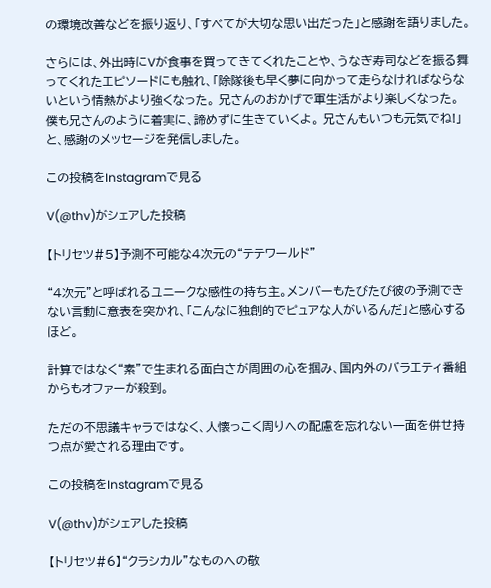の環境改善などを振り返り、「すべてが大切な思い出だった」と感謝を語りました。

さらには、外出時にVが食事を買ってきてくれたことや、うなぎ寿司などを振る舞ってくれたエピソードにも触れ、「除隊後も早く夢に向かって走らなければならないという情熱がより強くなった。 兄さんのおかげで軍生活がより楽しくなった。 僕も兄さんのように着実に、諦めずに生きていくよ。 兄さんもいつも元気でね!」と、感謝のメッセージを発信しました。

この投稿をInstagramで見る

V(@thv)がシェアした投稿

【トリセツ#5】予測不可能な4次元の“テテワールド”

“4次元”と呼ばれるユニークな感性の持ち主。メンバーもたびたび彼の予測できない言動に意表を突かれ、「こんなに独創的でピュアな人がいるんだ」と感心するほど。

計算ではなく“素”で生まれる面白さが周囲の心を掴み、国内外のバラエティ番組からもオファーが殺到。

ただの不思議キャラではなく、人懐っこく周りへの配慮を忘れない一面を併せ持つ点が愛される理由です。

この投稿をInstagramで見る

V(@thv)がシェアした投稿

【トリセツ#6】“クラシカル”なものへの敬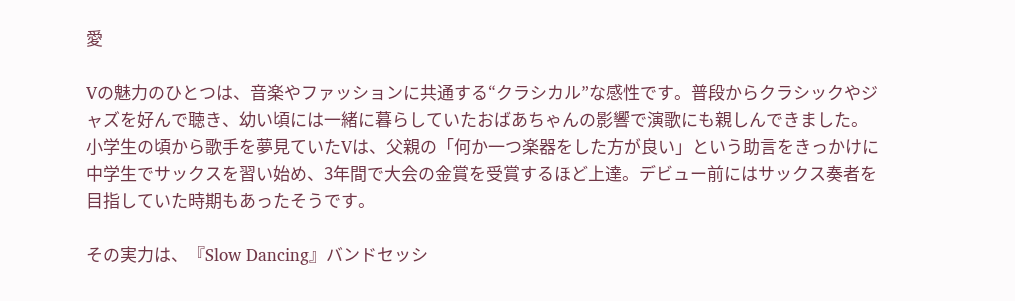愛

Vの魅力のひとつは、音楽やファッションに共通する“クラシカル”な感性です。普段からクラシックやジャズを好んで聴き、幼い頃には一緒に暮らしていたおばあちゃんの影響で演歌にも親しんできました。
小学生の頃から歌手を夢見ていたVは、父親の「何か一つ楽器をした方が良い」という助言をきっかけに中学生でサックスを習い始め、3年間で大会の金賞を受賞するほど上達。デビュー前にはサックス奏者を目指していた時期もあったそうです。

その実力は、『Slow Dancing』バンドセッシ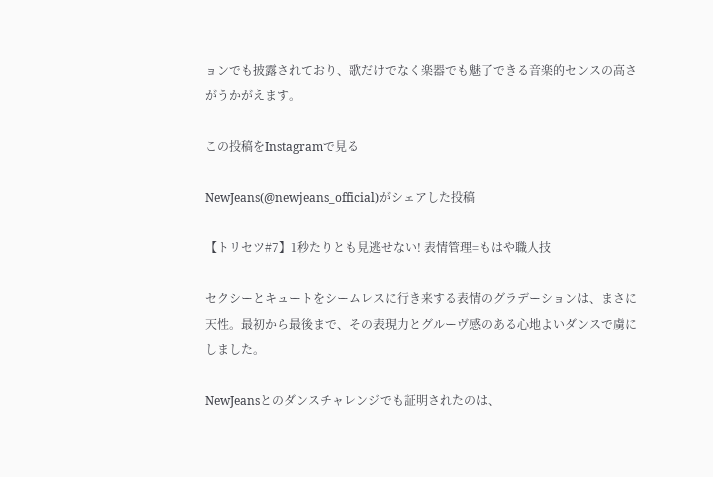ョンでも披露されており、歌だけでなく楽器でも魅了できる音楽的センスの高さがうかがえます。

この投稿をInstagramで見る

NewJeans(@newjeans_official)がシェアした投稿

【トリセツ#7】1秒たりとも見逃せない! 表情管理=もはや職人技

セクシーとキュートをシームレスに行き来する表情のグラデーションは、まさに天性。最初から最後まで、その表現力とグルーヴ感のある心地よいダンスで虜にしました。

NewJeansとのダンスチャレンジでも証明されたのは、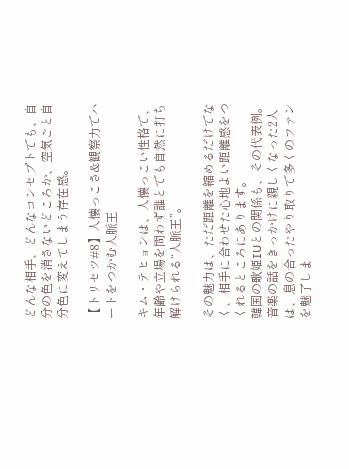どんな相手、どんなコンセプトでも、自分の色を消さないどころか、空気ごと自分色に変えてしまう存在感。

【トリセツ#8】人懐っこさ&観察力でハートをつかむ人脈王

キム・テヒョンは、人懐っこい性格で、年齢や立場を問わず誰とでも自然に打ち解けられる“人脈王”。

その魅力は、ただ距離を縮めるだけでなく、相手に合わせた心地よい距離感をつくれるところにあります。
韓国の歌姫IUとの関係も、その代表例。音楽の話をきっかけに親しくなった2人は、息の合ったやり取りで多くのファンを魅了しま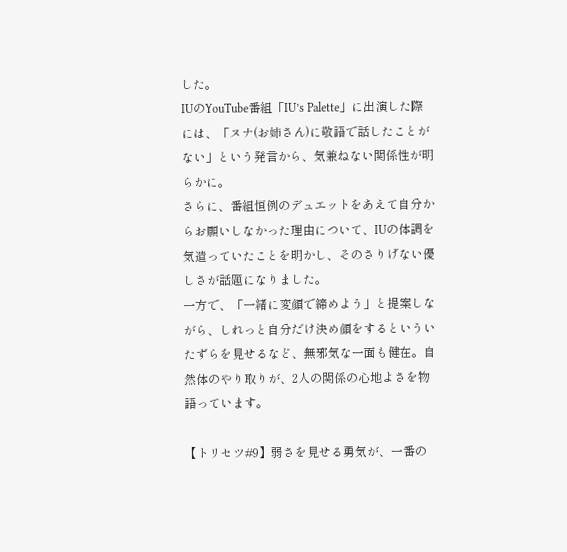した。
IUのYouTube番組「IU’s Palette」に出演した際には、「ヌナ(お姉さん)に敬語で話したことがない」という発言から、気兼ねない関係性が明らかに。
さらに、番組恒例のデュエットをあえて自分からお願いしなかった理由について、IUの体調を気遣っていたことを明かし、そのさりげない優しさが話題になりました。
一方で、「一緒に変顔で締めよう」と提案しながら、しれっと自分だけ決め顔をするといういたずらを見せるなど、無邪気な一面も健在。自然体のやり取りが、2人の関係の心地よさを物語っています。

【トリセツ#9】弱さを見せる勇気が、一番の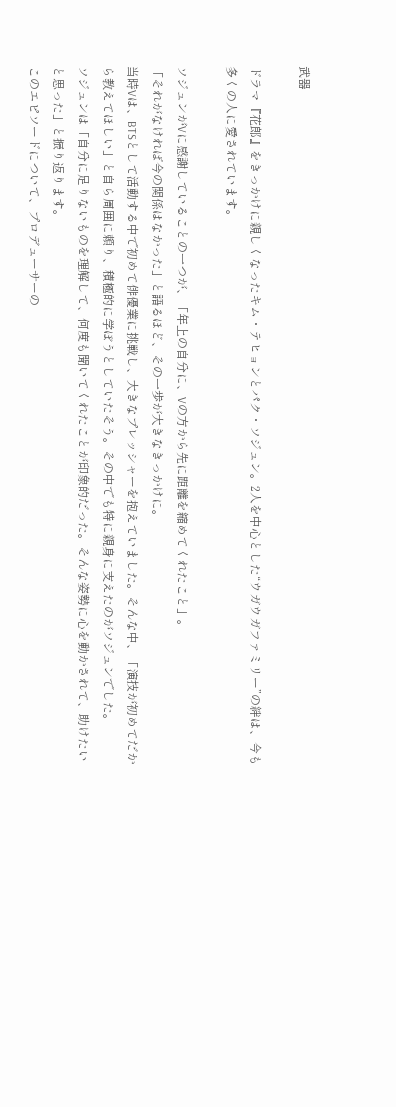武器

ドラマ『花郎』をきっかけに親しくなったキム・テヒョンとパク・ソジュン。2人を中心とした“ウガウガファミリー”の絆は、今も多くの人に愛されています。

ソジュンがVに感謝していることの一つが、「年上の自分に、Vの方から先に距離を縮めてくれたこと」。
「それがなければ今の関係はなかった」と語るほど、その一歩が大きなきっかけに。
当時Vは、BTSとして活動する中で初めて俳優業に挑戦し、大きなプレッシャーを抱えていました。そんな中、「演技が初めてだから教えてほしい」と自ら周囲に頼り、積極的に学ぼうとしていたそう。その中でも特に親身に支えたのがソジュンでした。
ソジュンは「自分に足りないものを理解して、何度も聞いてくれたことが印象的だった。そんな姿勢に心を動かされて、助けたいと思った」と振り返ります。
このエピソードについて、プロデューサーの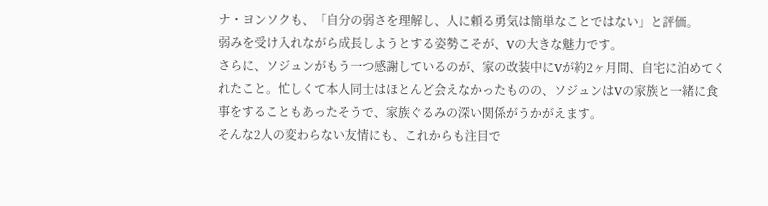ナ・ヨンソクも、「自分の弱さを理解し、人に頼る勇気は簡単なことではない」と評価。
弱みを受け入れながら成長しようとする姿勢こそが、Vの大きな魅力です。
さらに、ソジュンがもう一つ感謝しているのが、家の改装中にVが約2ヶ月間、自宅に泊めてくれたこと。忙しくて本人同士はほとんど会えなかったものの、ソジュンはVの家族と一緒に食事をすることもあったそうで、家族ぐるみの深い関係がうかがえます。
そんな2人の変わらない友情にも、これからも注目で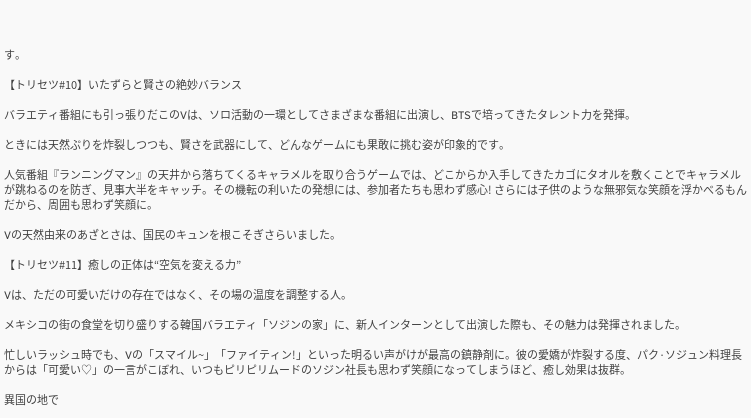す。

【トリセツ#10】いたずらと賢さの絶妙バランス

バラエティ番組にも引っ張りだこのVは、ソロ活動の一環としてさまざまな番組に出演し、BTSで培ってきたタレント力を発揮。

ときには天然ぷりを炸裂しつつも、賢さを武器にして、どんなゲームにも果敢に挑む姿が印象的です。

人気番組『ランニングマン』の天井から落ちてくるキャラメルを取り合うゲームでは、どこからか入手してきたカゴにタオルを敷くことでキャラメルが跳ねるのを防ぎ、見事大半をキャッチ。その機転の利いたの発想には、参加者たちも思わず感心! さらには子供のような無邪気な笑顔を浮かべるもんだから、周囲も思わず笑顔に。

Vの天然由来のあざとさは、国民のキュンを根こそぎさらいました。

【トリセツ#11】癒しの正体は“空気を変える力”

Vは、ただの可愛いだけの存在ではなく、その場の温度を調整する人。

メキシコの街の食堂を切り盛りする韓国バラエティ「ソジンの家」に、新人インターンとして出演した際も、その魅力は発揮されました。

忙しいラッシュ時でも、Vの「スマイル~」「ファイティン!」といった明るい声がけが最高の鎮静剤に。彼の愛嬌が炸裂する度、パク·ソジュン料理長からは「可愛い♡」の一言がこぼれ、いつもピリピリムードのソジン社長も思わず笑顔になってしまうほど、癒し効果は抜群。

異国の地で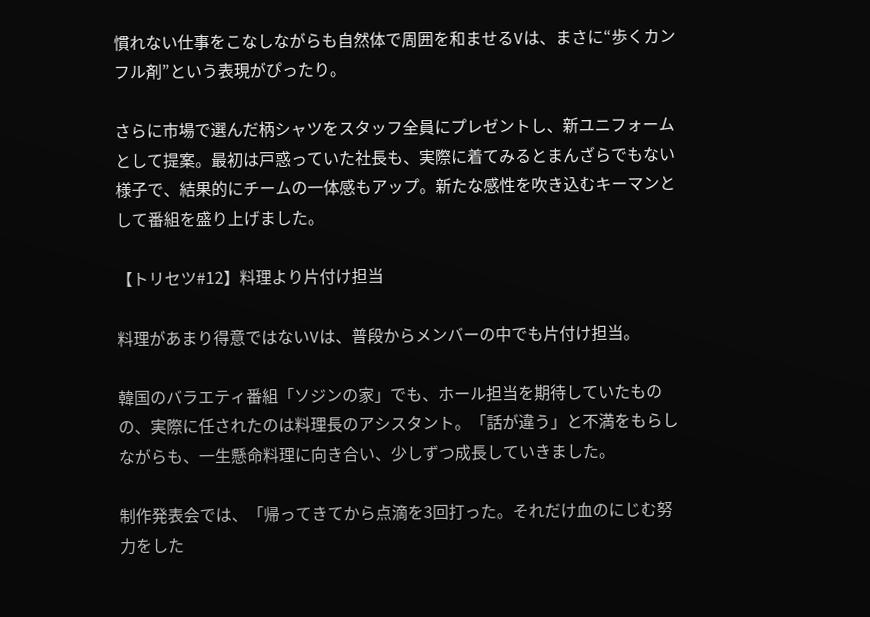慣れない仕事をこなしながらも自然体で周囲を和ませるVは、まさに“歩くカンフル剤”という表現がぴったり。

さらに市場で選んだ柄シャツをスタッフ全員にプレゼントし、新ユニフォームとして提案。最初は戸惑っていた社長も、実際に着てみるとまんざらでもない様子で、結果的にチームの一体感もアップ。新たな感性を吹き込むキーマンとして番組を盛り上げました。

【トリセツ#12】料理より片付け担当

料理があまり得意ではないVは、普段からメンバーの中でも片付け担当。

韓国のバラエティ番組「ソジンの家」でも、ホール担当を期待していたものの、実際に任されたのは料理長のアシスタント。「話が違う」と不満をもらしながらも、一生懸命料理に向き合い、少しずつ成長していきました。

制作発表会では、「帰ってきてから点滴を3回打った。それだけ血のにじむ努力をした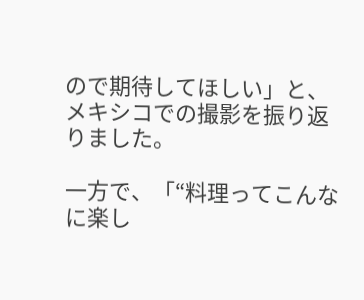ので期待してほしい」と、メキシコでの撮影を振り返りました。

一方で、「“料理ってこんなに楽し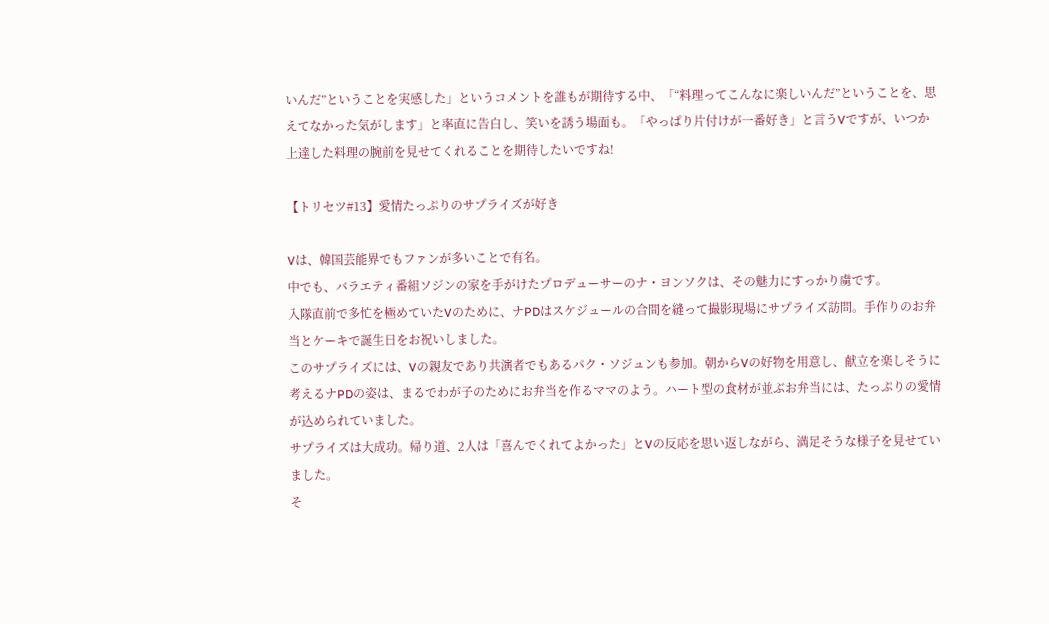いんだ”ということを実感した」というコメントを誰もが期待する中、「“料理ってこんなに楽しいんだ”ということを、思えてなかった気がします」と率直に告白し、笑いを誘う場面も。「やっぱり片付けが一番好き」と言うVですが、いつか上達した料理の腕前を見せてくれることを期待したいですね!

【トリセツ#13】愛情たっぷりのサプライズが好き

Vは、韓国芸能界でもファンが多いことで有名。
中でも、バラエティ番組ソジンの家を手がけたプロデューサーのナ・ヨンソクは、その魅力にすっかり虜です。
入隊直前で多忙を極めていたVのために、ナPDはスケジュールの合間を縫って撮影現場にサプライズ訪問。手作りのお弁当とケーキで誕生日をお祝いしました。
このサプライズには、Vの親友であり共演者でもあるパク・ソジュンも参加。朝からVの好物を用意し、献立を楽しそうに考えるナPDの姿は、まるでわが子のためにお弁当を作るママのよう。ハート型の食材が並ぶお弁当には、たっぷりの愛情が込められていました。
サプライズは大成功。帰り道、2人は「喜んでくれてよかった」とVの反応を思い返しながら、満足そうな様子を見せていました。
そ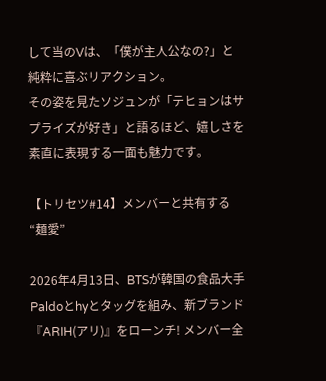して当のVは、「僕が主人公なの?」と純粋に喜ぶリアクション。
その姿を見たソジュンが「テヒョンはサプライズが好き」と語るほど、嬉しさを素直に表現する一面も魅力です。

【トリセツ#14】メンバーと共有する“麺愛”

2026年4月13日、BTSが韓国の食品大手Paldoとhyとタッグを組み、新ブランド『ARIH(アリ)』をローンチ! メンバー全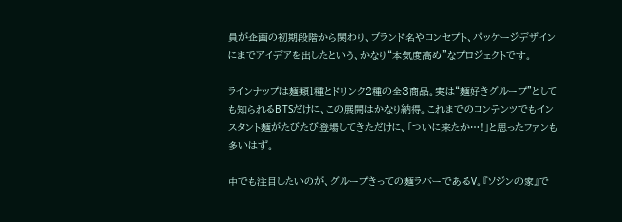員が企画の初期段階から関わり、ブランド名やコンセプト、パッケージデザインにまでアイデアを出したという、かなり“本気度高め”なプロジェクトです。

ラインナップは麺類1種とドリンク2種の全3商品。実は“麺好きグループ”としても知られるBTSだけに、この展開はかなり納得。これまでのコンテンツでもインスタント麺がたびたび登場してきただけに、「ついに来たか…!」と思ったファンも多いはず。

中でも注目したいのが、グループきっての麺ラバーであるV。『ソジンの家』で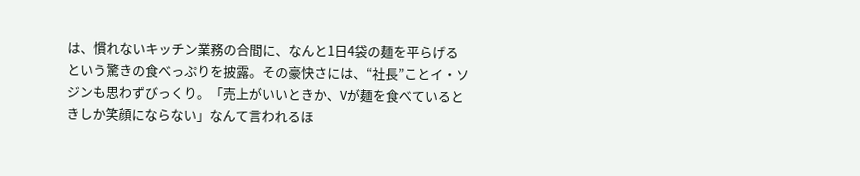は、慣れないキッチン業務の合間に、なんと1日4袋の麺を平らげるという驚きの食べっぷりを披露。その豪快さには、“社長”ことイ・ソジンも思わずびっくり。「売上がいいときか、Vが麺を食べているときしか笑顔にならない」なんて言われるほ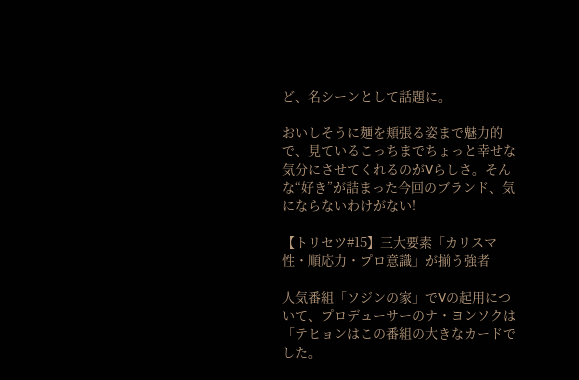ど、名シーンとして話題に。

おいしそうに麺を頬張る姿まで魅力的で、見ているこっちまでちょっと幸せな気分にさせてくれるのがVらしさ。そんな“好き”が詰まった今回のブランド、気にならないわけがない!

【トリセツ#15】三大要素「カリスマ性・順応力・プロ意識」が揃う強者

人気番組「ソジンの家」でVの起用について、プロデューサーのナ・ヨンソクは「テヒョンはこの番組の大きなカードでした。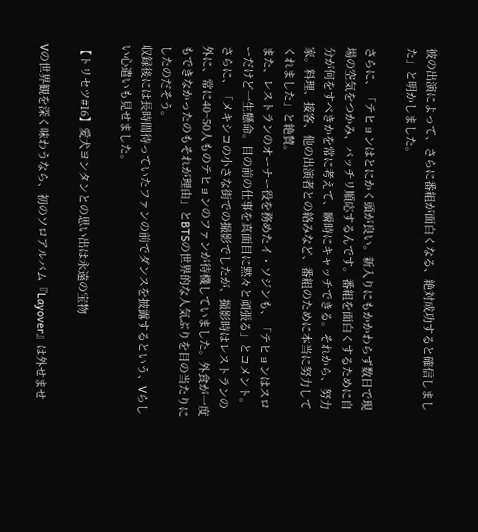彼の出演によって、さらに番組が面白くなる、絶対成功すると確信しました」と明かしました。

さらに、「テヒョンはとにかく頭が良い。新入りにもかかわらず数日で現場の空気をつかみ、バッチリ順応するんです。番組を面白くするために自分が何をすべきかを常に考えて、瞬時にキャッチできる。それから、努力家。料理、接客、他の出演者との絡みなど、番組のために本当に努力してくれました」と絶賛。
また、レストランのオーナー役を務めたイ・ソジンも、「テヒョンはスローだけど一生懸命。目の前の仕事を真面目に黙々と頑張る」とコメント。
さらに、「メキシコの小さな街での撮影でしたが、撮影時はレストランの外に、常に40~50人ものテヒョンのファンが待機していました。外食が一度もできなかったのもそれが理由」とBTSの世界的な人気ぶりを目の当たりにしたのだそう。
収録後には長時間待っていたファンの前でダンスを披露するという、Vらしい心遣いも見せました。

【トリセツ#16】愛犬ヨンタンとの思い出は永遠の宝物

Vの世界観を深く味わうなら、初のソロアルバム『Layover』は外せませ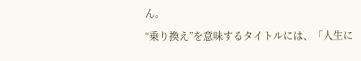ん。
“乗り換え”を意味するタイトルには、「人生に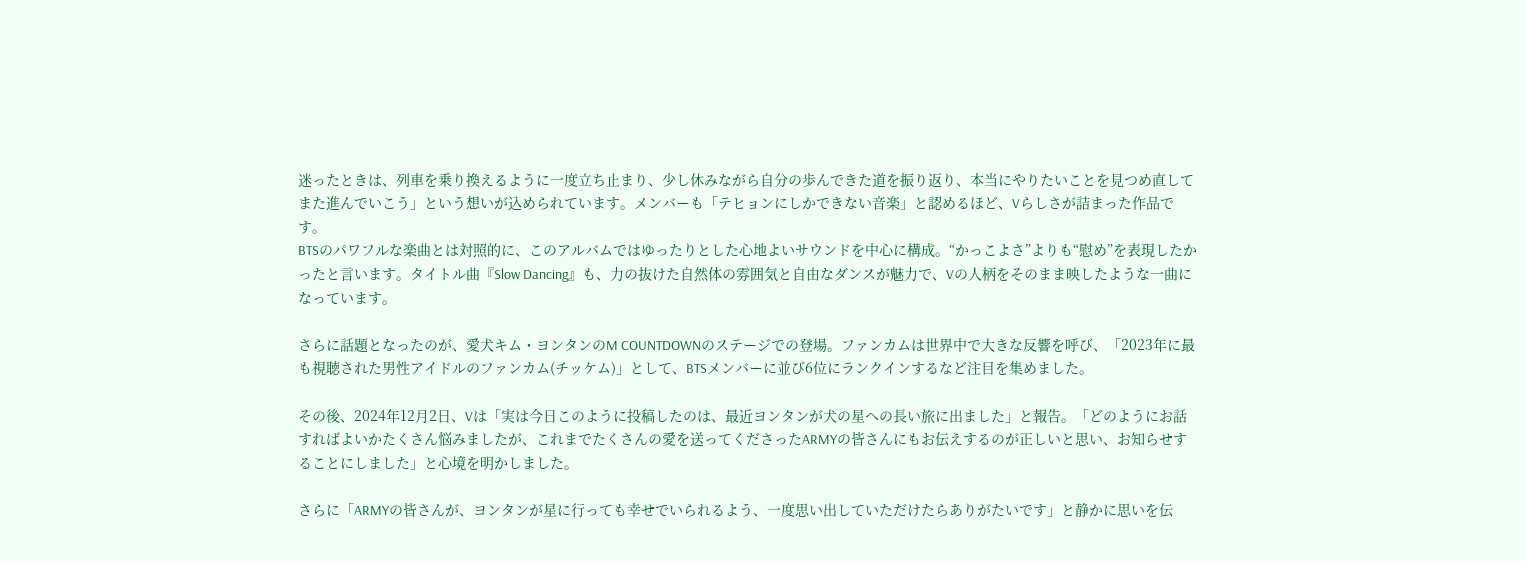迷ったときは、列車を乗り換えるように一度立ち止まり、少し休みながら自分の歩んできた道を振り返り、本当にやりたいことを見つめ直してまた進んでいこう」という想いが込められています。メンバーも「テヒョンにしかできない音楽」と認めるほど、Vらしさが詰まった作品です。
BTSのパワフルな楽曲とは対照的に、このアルバムではゆったりとした心地よいサウンドを中心に構成。“かっこよさ”よりも“慰め”を表現したかったと言います。タイトル曲『Slow Dancing』も、力の抜けた自然体の雰囲気と自由なダンスが魅力で、Vの人柄をそのまま映したような一曲になっています。

さらに話題となったのが、愛犬キム・ヨンタンのM COUNTDOWNのステージでの登場。ファンカムは世界中で大きな反響を呼び、「2023年に最も視聴された男性アイドルのファンカム(チッケム)」として、BTSメンバーに並び6位にランクインするなど注目を集めました。

その後、2024年12月2日、Vは「実は今日このように投稿したのは、最近ヨンタンが犬の星への長い旅に出ました」と報告。「どのようにお話すればよいかたくさん悩みましたが、これまでたくさんの愛を送ってくださったARMYの皆さんにもお伝えするのが正しいと思い、お知らせすることにしました」と心境を明かしました。

さらに「ARMYの皆さんが、ヨンタンが星に行っても幸せでいられるよう、一度思い出していただけたらありがたいです」と静かに思いを伝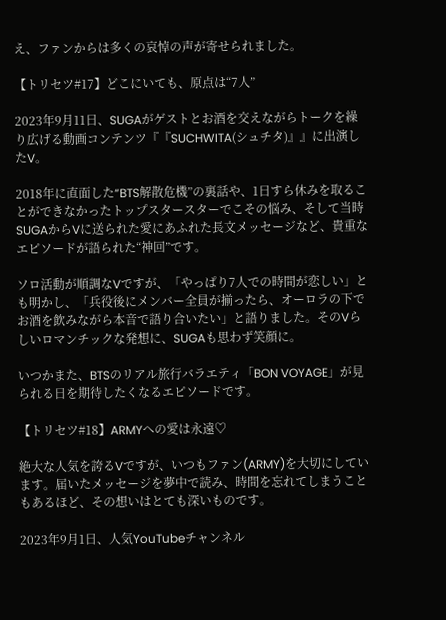え、ファンからは多くの哀悼の声が寄せられました。

【トリセツ#17】どこにいても、原点は“7人”

2023年9月11日、SUGAがゲストとお酒を交えながらトークを繰り広げる動画コンテンツ『『SUCHWITA(シュチタ)』』に出演したV。

2018年に直面した“BTS解散危機”の裏話や、1日すら休みを取ることができなかったトップスタースターでこその悩み、そして当時SUGAからVに送られた愛にあふれた長文メッセージなど、貴重なエピソードが語られた“神回”です。

ソロ活動が順調なVですが、「やっぱり7人での時間が恋しい」とも明かし、「兵役後にメンバー全員が揃ったら、オーロラの下でお酒を飲みながら本音で語り合いたい」と語りました。そのVらしいロマンチックな発想に、SUGAも思わず笑顔に。

いつかまた、BTSのリアル旅行バラエティ「BON VOYAGE」が見られる日を期待したくなるエピソードです。

【トリセツ#18】ARMYへの愛は永遠♡

絶大な人気を誇るVですが、いつもファン(ARMY)を大切にしています。届いたメッセージを夢中で読み、時間を忘れてしまうこともあるほど、その想いはとても深いものです。

2023年9月1日、人気YouTubeチャンネル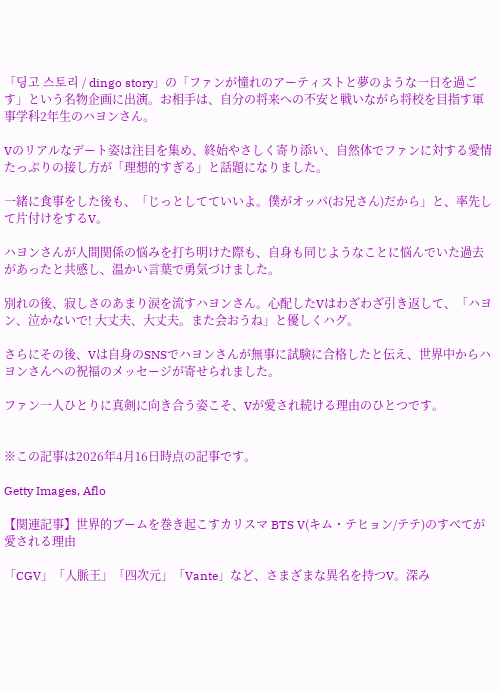「딩고 스토리 / dingo story」の「ファンが憧れのアーティストと夢のような一日を過ごす」という名物企画に出演。お相手は、自分の将来への不安と戦いながら将校を目指す軍事学科2年生のハヨンさん。

Vのリアルなデート姿は注目を集め、終始やさしく寄り添い、自然体でファンに対する愛情たっぷりの接し方が「理想的すぎる」と話題になりました。

一緒に食事をした後も、「じっとしてていいよ。僕がオッパ(お兄さん)だから」と、率先して片付けをするV。

ハヨンさんが人間関係の悩みを打ち明けた際も、自身も同じようなことに悩んでいた過去があったと共感し、温かい言葉で勇気づけました。

別れの後、寂しさのあまり涙を流すハヨンさん。心配したVはわざわざ引き返して、「ハヨン、泣かないで! 大丈夫、大丈夫。また会おうね」と優しくハグ。

さらにその後、Vは自身のSNSでハヨンさんが無事に試験に合格したと伝え、世界中からハヨンさんへの祝福のメッセージが寄せられました。

ファン一人ひとりに真剣に向き合う姿こそ、Vが愛され続ける理由のひとつです。


※この記事は2026年4月16日時点の記事です。

Getty Images, Aflo

【関連記事】世界的ブームを巻き起こすカリスマ BTS V(キム・テヒョン/テテ)のすべてが愛される理由

「CGV」「人脈王」「四次元」「Vante」など、さまざまな異名を持つV。深み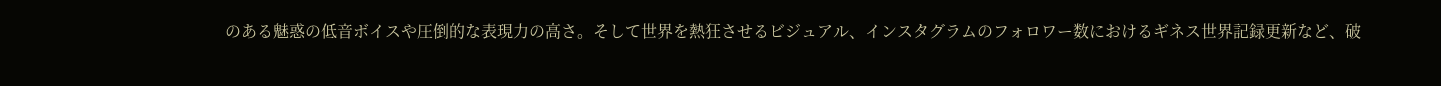のある魅惑の低音ボイスや圧倒的な表現力の高さ。そして世界を熱狂させるビジュアル、インスタグラムのフォロワー数におけるギネス世界記録更新など、破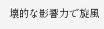壊的な影響力で旋風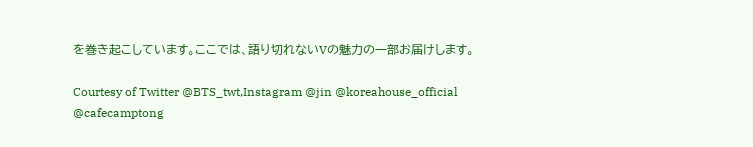を巻き起こしています。ここでは、語り切れないVの魅力の一部お届けします。

Courtesy of Twitter @BTS_twt,Instagram @jin @koreahouse_official @cafecamptong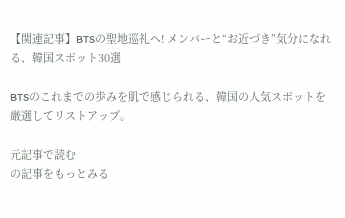【関連記事】BTSの聖地巡礼へ! メンバーと“お近づき”気分になれる、韓国スポット30選

BTSのこれまでの歩みを肌で感じられる、韓国の人気スポットを厳選してリストアップ。

元記事で読む
の記事をもっとみる